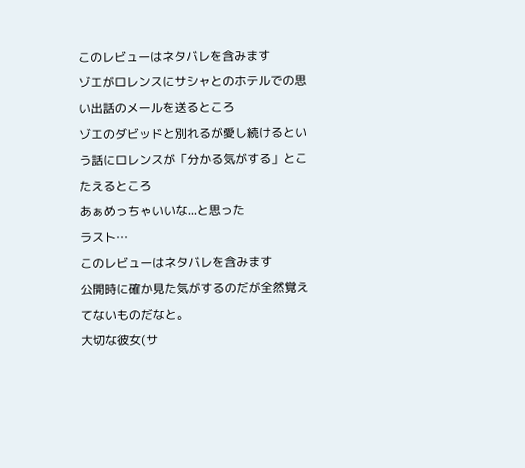このレビューはネタバレを含みます
ゾエがロレンスにサシャとのホテルでの思い出話のメールを送るところ
ゾエのダビッドと別れるが愛し続けるという話にロレンスが「分かる気がする」とこたえるところ
あぁめっちゃいいな...と思った
ラスト…
このレビューはネタバレを含みます
公開時に確か見た気がするのだが全然覚えてないものだなと。
大切な彼女(サ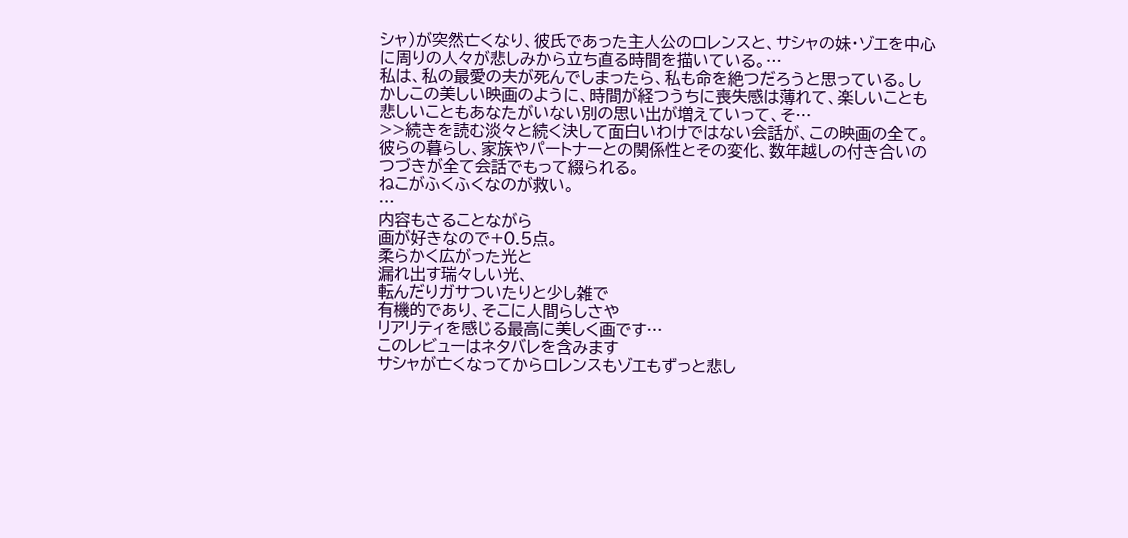シャ)が突然亡くなり、彼氏であった主人公のロレンスと、サシャの妹・ゾエを中心に周りの人々が悲しみから立ち直る時間を描いている。…
私は、私の最愛の夫が死んでしまったら、私も命を絶つだろうと思っている。しかしこの美しい映画のように、時間が経つうちに喪失感は薄れて、楽しいことも悲しいこともあなたがいない別の思い出が増えていって、そ…
>>続きを読む淡々と続く決して面白いわけではない会話が、この映画の全て。
彼らの暮らし、家族やパートナーとの関係性とその変化、数年越しの付き合いのつづきが全て会話でもって綴られる。
ねこがふくふくなのが救い。
…
内容もさることながら
画が好きなので+0.5点。
柔らかく広がった光と
漏れ出す瑞々しい光、
転んだりガサついたりと少し雑で
有機的であり、そこに人間らしさや
リアリティを感じる最高に美しく画です…
このレビューはネタバレを含みます
サシャが亡くなってからロレンスもゾエもずっと悲し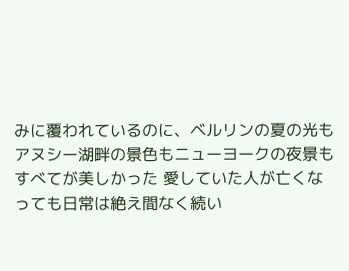みに覆われているのに、ベルリンの夏の光もアヌシー湖畔の景色もニューヨークの夜景もすべてが美しかった 愛していた人が亡くなっても日常は絶え間なく続い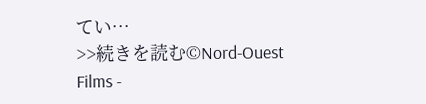てい…
>>続きを読む©Nord-Ouest Films -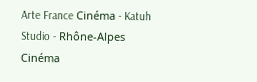Arte France Cinéma - Katuh Studio - Rhône-Alpes Cinéma